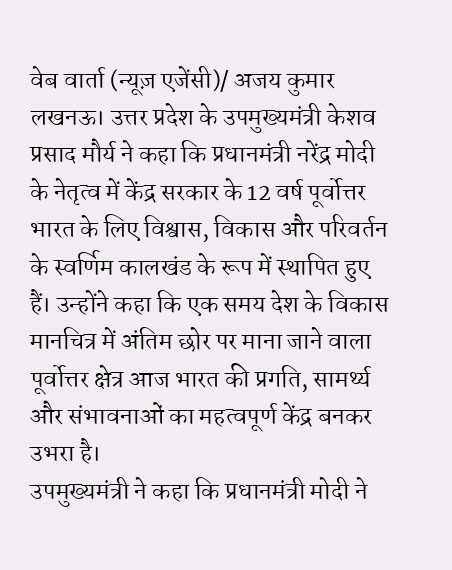वेब वार्ता (न्यूज़ एजेंसी)/ अजय कुमार
लखनऊ। उत्तर प्रदेश के उपमुख्यमंत्री केशव प्रसाद मौर्य ने कहा कि प्रधानमंत्री नरेंद्र मोदी के नेतृत्व में केंद्र सरकार के 12 वर्ष पूर्वोत्तर भारत के लिए विश्वास, विकास और परिवर्तन के स्वर्णिम कालखंड के रूप में स्थापित हुए हैं। उन्होंने कहा कि एक समय देश के विकास मानचित्र में अंतिम छोर पर माना जाने वाला पूर्वोत्तर क्षेत्र आज भारत की प्रगति, सामर्थ्य और संभावनाओं का महत्वपूर्ण केंद्र बनकर उभरा है।
उपमुख्यमंत्री ने कहा कि प्रधानमंत्री मोदी ने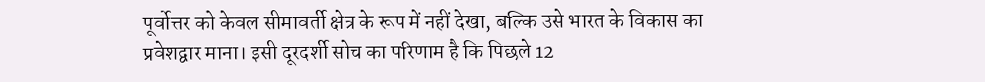पूर्वोत्तर को केवल सीमावर्ती क्षेत्र के रूप में नहीं देखा, बल्कि उसे भारत के विकास का प्रवेशद्वार माना। इसी दूरदर्शी सोच का परिणाम है कि पिछले 12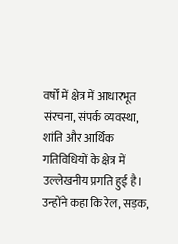वर्षों में क्षेत्र में आधारभूत संरचना, संपर्क व्यवस्था, शांति और आर्थिक गतिविधियों के क्षेत्र में उल्लेखनीय प्रगति हुई है। उन्होंने कहा कि रेल, सड़क,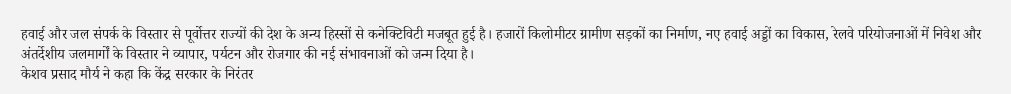हवाई और जल संपर्क के विस्तार से पूर्वोत्तर राज्यों की देश के अन्य हिस्सों से कनेक्टिविटी मजबूत हुई है। हजारों किलोमीटर ग्रामीण सड़कों का निर्माण, नए हवाई अड्डों का विकास, रेलवे परियोजनाओं में निवेश और अंतर्देशीय जलमार्गों के विस्तार ने व्यापार, पर्यटन और रोजगार की नई संभावनाओं को जन्म दिया है।
केशव प्रसाद मौर्य ने कहा कि केंद्र सरकार के निरंतर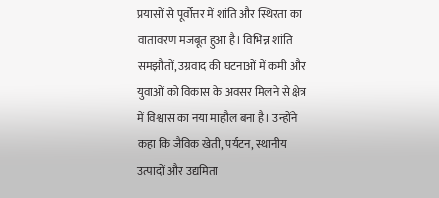प्रयासों से पूर्वोत्तर में शांति और स्थिरता का वातावरण मजबूत हुआ है। विभिन्न शांति समझौतों, उग्रवाद की घटनाओं में कमी और युवाओं को विकास के अवसर मिलने से क्षेत्र में विश्वास का नया माहौल बना है। उन्होंने कहा कि जैविक खेती, पर्यटन, स्थानीय उत्पादों और उद्यमिता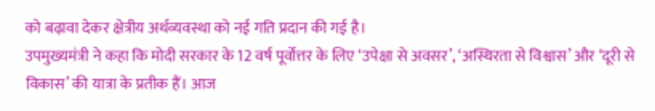को बढ़ावा देकर क्षेत्रीय अर्थव्यवस्था को नई गति प्रदान की गई है।
उपमुख्यमंत्री ने कहा कि मोदी सरकार के 12 वर्ष पूर्वोत्तर के लिए ‘उपेक्षा से अवसर’, ‘अस्थिरता से विश्वास’ और ‘दूरी से विकास’ की यात्रा के प्रतीक हैं। आज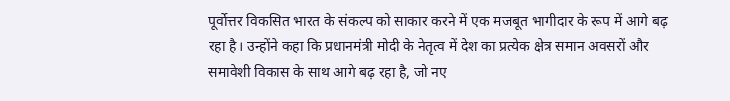पूर्वोत्तर विकसित भारत के संकल्प को साकार करने में एक मजबूत भागीदार के रूप में आगे बढ़ रहा है। उन्होंने कहा कि प्रधानमंत्री मोदी के नेतृत्व में देश का प्रत्येक क्षेत्र समान अवसरों और समावेशी विकास के साथ आगे बढ़ रहा है, जो नए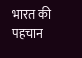भारत की पहचान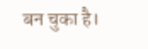बन चुका है।